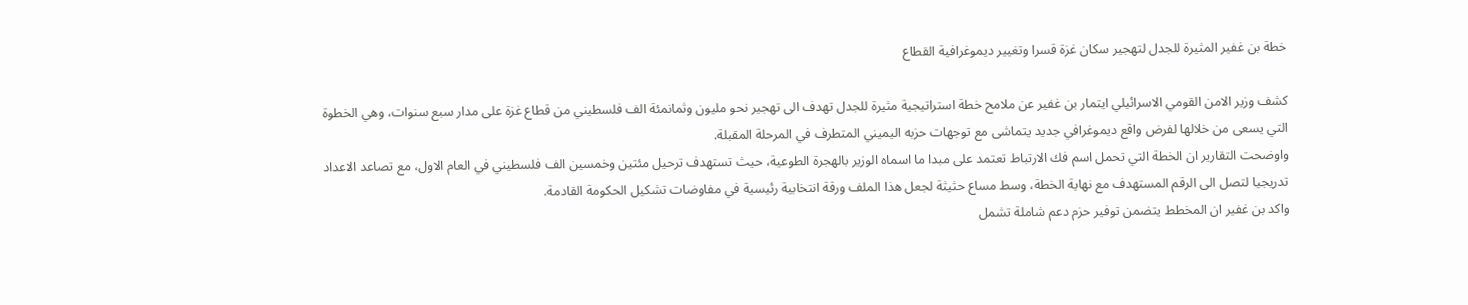خطة بن غفير المثيرة للجدل لتهجير سكان غزة قسرا وتغيير ديموغرافية القطاع

كشف وزير الامن القومي الاسرائيلي ايتمار بن غفير عن ملامح خطة استراتيجية مثيرة للجدل تهدف الى تهجير نحو مليون وثمانمئة الف فلسطيني من قطاع غزة على مدار سبع سنوات، وهي الخطوة التي يسعى من خلالها لفرض واقع ديموغرافي جديد يتماشى مع توجهات حزبه اليميني المتطرف في المرحلة المقبلة.
واوضحت التقارير ان الخطة التي تحمل اسم فك الارتباط تعتمد على مبدا ما اسماه الوزير بالهجرة الطوعية، حيث تستهدف ترحيل مئتين وخمسين الف فلسطيني في العام الاول، مع تصاعد الاعداد تدريجيا لتصل الى الرقم المستهدف مع نهاية الخطة، وسط مساع حثيثة لجعل هذا الملف ورقة انتخابية رئيسية في مفاوضات تشكيل الحكومة القادمة.
واكد بن غفير ان المخطط يتضمن توفير حزم دعم شاملة تشمل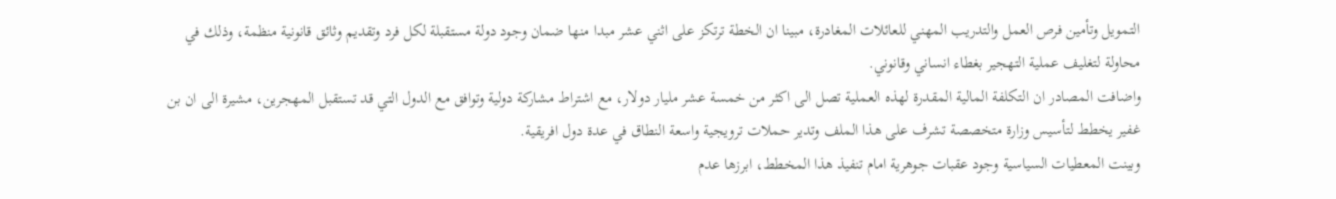التمويل وتأمين فرص العمل والتدريب المهني للعائلات المغادرة، مبينا ان الخطة ترتكز على اثني عشر مبدا منها ضمان وجود دولة مستقبلة لكل فرد وتقديم وثائق قانونية منظمة، وذلك في محاولة لتغليف عملية التهجير بغطاء انساني وقانوني.
واضافت المصادر ان التكلفة المالية المقدرة لهذه العملية تصل الى اكثر من خمسة عشر مليار دولار، مع اشتراط مشاركة دولية وتوافق مع الدول التي قد تستقبل المهجرين، مشيرة الى ان بن غفير يخطط لتأسيس وزارة متخصصة تشرف على هذا الملف وتدير حملات ترويجية واسعة النطاق في عدة دول افريقية.
وبينت المعطيات السياسية وجود عقبات جوهرية امام تنفيذ هذا المخطط، ابرزها عدم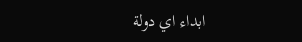ابداء اي دولة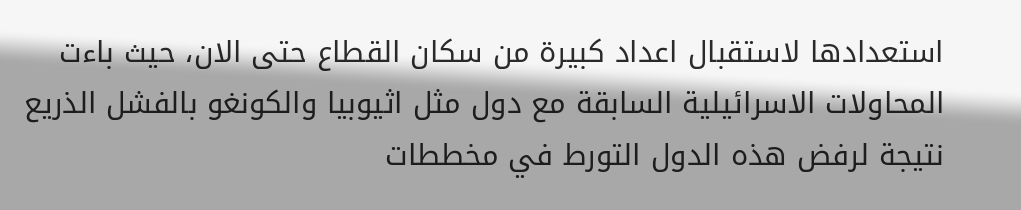استعدادها لاستقبال اعداد كبيرة من سكان القطاع حتى الان، حيث باءت المحاولات الاسرائيلية السابقة مع دول مثل اثيوبيا والكونغو بالفشل الذريع نتيجة لرفض هذه الدول التورط في مخططات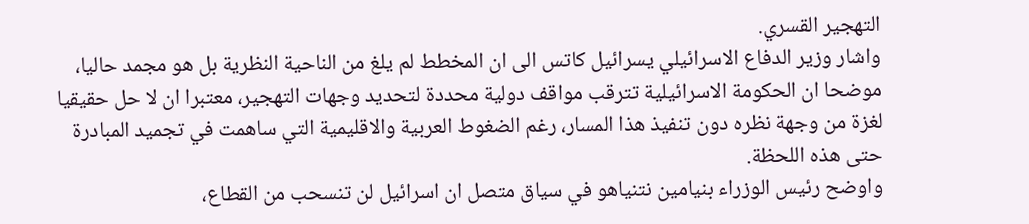التهجير القسري.
واشار وزير الدفاع الاسرائيلي يسرائيل كاتس الى ان المخطط لم يلغ من الناحية النظرية بل هو مجمد حاليا، موضحا ان الحكومة الاسرائيلية تترقب مواقف دولية محددة لتحديد وجهات التهجير، معتبرا ان لا حل حقيقيا لغزة من وجهة نظره دون تنفيذ هذا المسار، رغم الضغوط العربية والاقليمية التي ساهمت في تجميد المبادرة حتى هذه اللحظة.
واوضح رئيس الوزراء بنيامين نتنياهو في سياق متصل ان اسرائيل لن تنسحب من القطاع،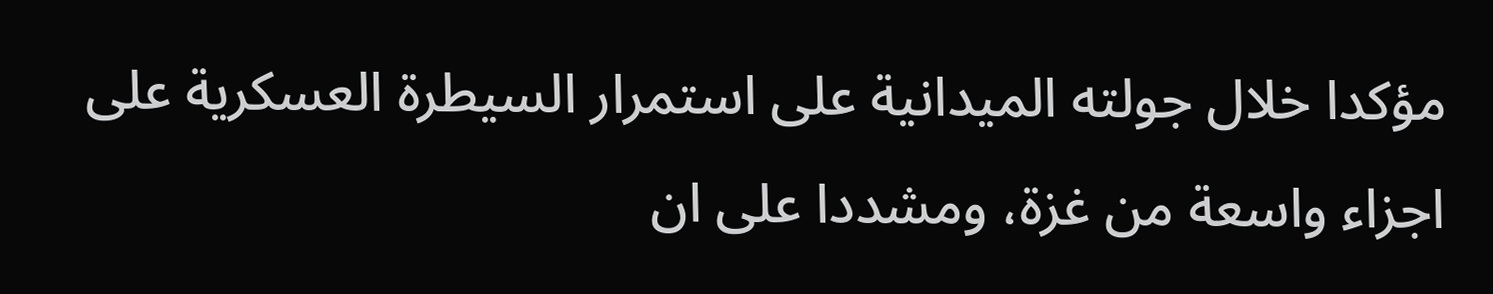مؤكدا خلال جولته الميدانية على استمرار السيطرة العسكرية على اجزاء واسعة من غزة، ومشددا على ان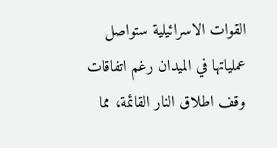القوات الاسرائيلية ستواصل عملياتها في الميدان رغم اتفاقات وقف اطلاق النار القائمة، مما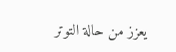يعزز من حالة التوتر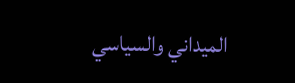الميداني والسياسي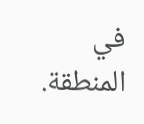في المنطقة.